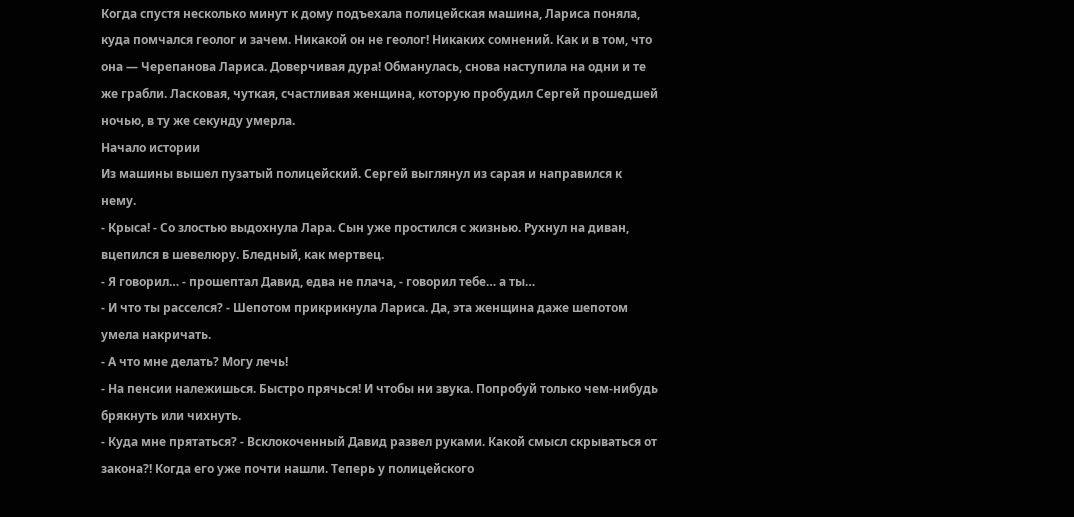Когда спустя несколько минут к дому подъехала полицейская машина, Лариса поняла, куда помчался геолог и зачем. Никакой он не геолог! Никаких сомнений. Как и в том, что она — Черепанова Лариса. Доверчивая дура! Обманулась, снова наступила на одни и те же грабли. Ласковая, чуткая, счастливая женщина, которую пробудил Сергей прошедшей ночью, в ту же секунду умерла.
Начало истории
Из машины вышел пузатый полицейский. Сергей выглянул из сарая и направился к нему.
- Крыса! - Со злостью выдохнула Лара. Сын уже простился с жизнью. Рухнул на диван, вцепился в шевелюру. Бледный, как мертвец.
- Я говорил… - прошептал Давид, едва не плача, - говорил тебе… а ты…
- И что ты расселся? - Шепотом прикрикнула Лариса. Да, эта женщина даже шепотом умела накричать.
- А что мне делать? Могу лечь!
- На пенсии належишься. Быстро прячься! И чтобы ни звука. Попробуй только чем-нибудь брякнуть или чихнуть.
- Куда мне прятаться? - Всклокоченный Давид развел руками. Какой смысл скрываться от закона?! Когда его уже почти нашли. Теперь у полицейского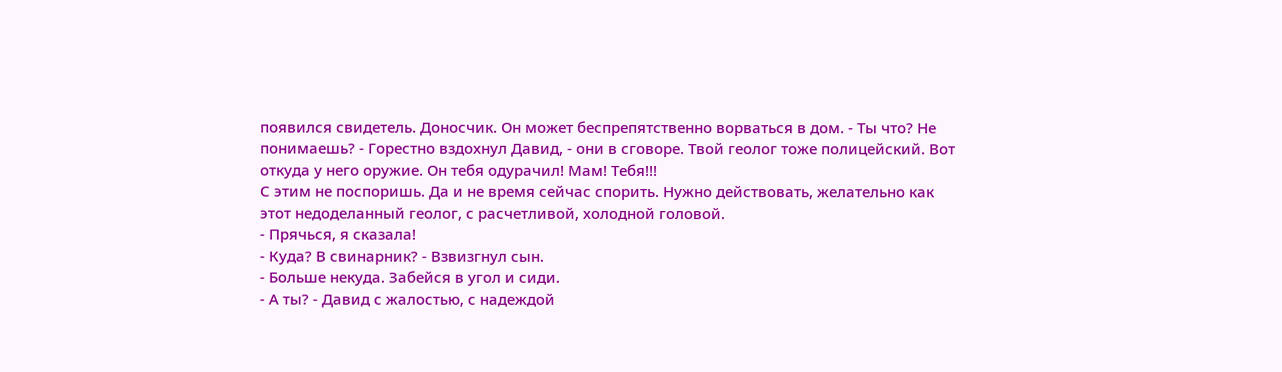появился свидетель. Доносчик. Он может беспрепятственно ворваться в дом. - Ты что? Не понимаешь? - Горестно вздохнул Давид, - они в сговоре. Твой геолог тоже полицейский. Вот откуда у него оружие. Он тебя одурачил! Мам! Тебя!!!
С этим не поспоришь. Да и не время сейчас спорить. Нужно действовать, желательно как этот недоделанный геолог, с расчетливой, холодной головой.
- Прячься, я сказала!
- Куда? В свинарник? - Взвизгнул сын.
- Больше некуда. Забейся в угол и сиди.
- А ты? - Давид с жалостью, с надеждой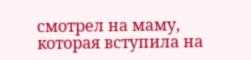смотрел на маму, которая вступила на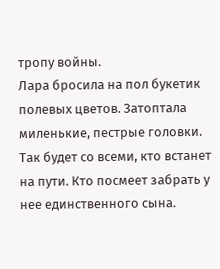тропу войны.
Лара бросила на пол букетик полевых цветов. Затоптала миленькие, пестрые головки. Так будет со всеми, кто встанет на пути. Кто посмеет забрать у нее единственного сына.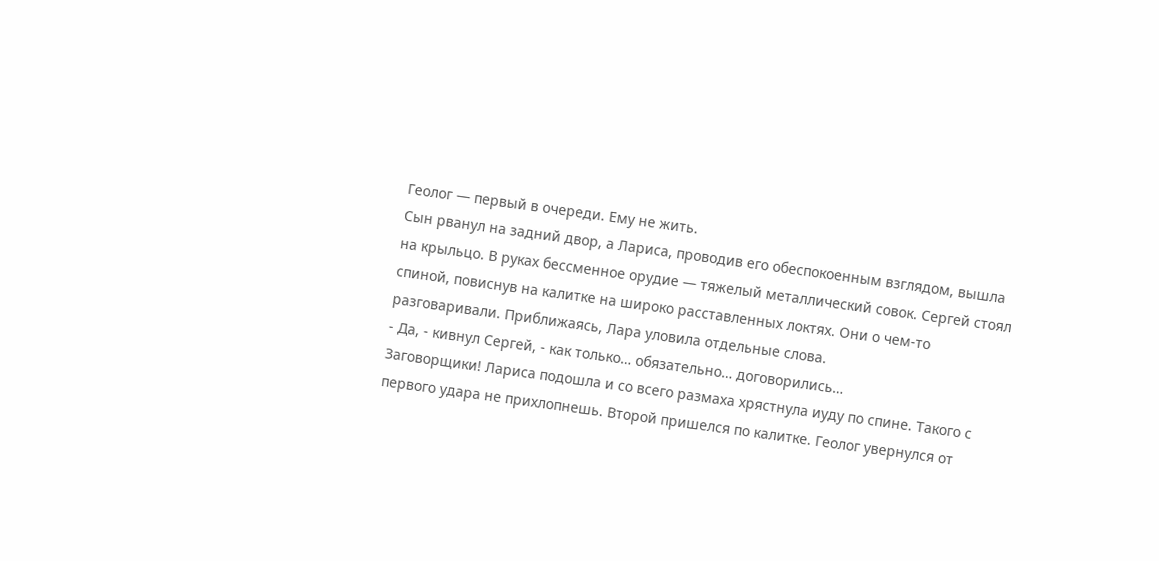Геолог — первый в очереди. Ему не жить.
Сын рванул на задний двор, а Лариса, проводив его обеспокоенным взглядом, вышла на крыльцо. В руках бессменное орудие — тяжелый металлический совок. Сергей стоял спиной, повиснув на калитке на широко расставленных локтях. Они о чем-то разговаривали. Приближаясь, Лара уловила отдельные слова.
- Да, - кивнул Сергей, - как только… обязательно… договорились…
Заговорщики! Лариса подошла и со всего размаха хрястнула иуду по спине. Такого с первого удара не прихлопнешь. Второй пришелся по калитке. Геолог увернулся от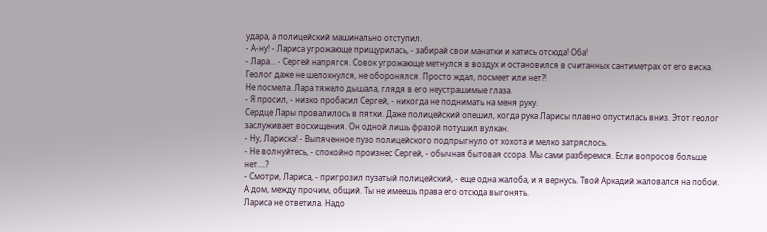удара, а полицейский машинально отступил.
- А-ну! - Лариса угрожающе прищурилась, - забирай свои манатки и катись отсюда! Оба!
- Лара… - Сергей напрягся. Совок угрожающе метнулся в воздух и остановился в считанных сантиметрах от его виска. Геолог даже не шелохнулся, не оборонялся. Просто ждал, посмеет или нет?!
Не посмела. Лара тяжело дышала, глядя в его неустрашимые глаза.
- Я просил, - низко пробасил Сергей, - никогда не поднимать на меня руку.
Сердце Лары провалилось в пятки. Даже полицейский опешил, когда рука Ларисы плавно опустилась вниз. Этот геолог заслуживает восхищения. Он одной лишь фразой потушил вулкан.
- Ну, Лариска! - Выпяченное пузо полицейского подпрыгнуло от хохота и мелко затряслось.
- Не волнуйтесь, - спокойно произнес Сергей, - обычная бытовая ссора. Мы сами разберемся. Если вопросов больше нет….?
- Смотри, Лариса, - пригрозил пузатый полицейский, - еще одна жалоба, и я вернусь. Твой Аркадий жаловался на побои. А дом, между прочим, общий. Ты не имеешь права его отсюда выгонять.
Лариса не ответила. Надо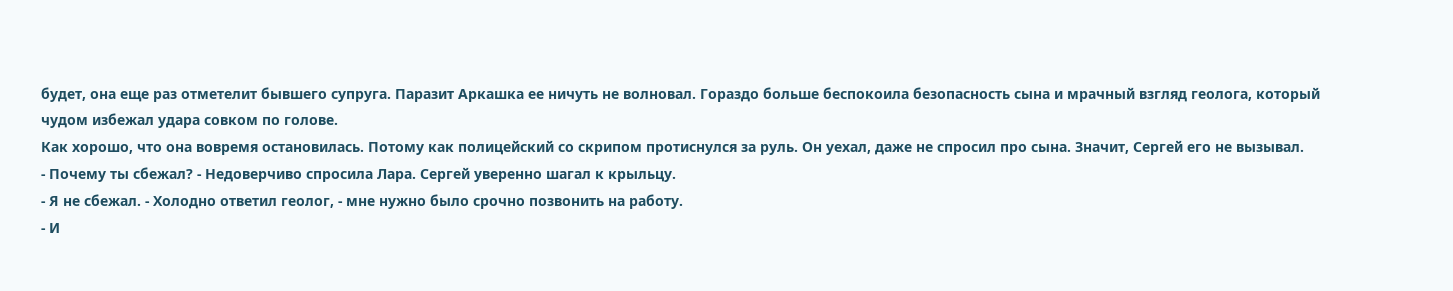будет, она еще раз отметелит бывшего супруга. Паразит Аркашка ее ничуть не волновал. Гораздо больше беспокоила безопасность сына и мрачный взгляд геолога, который чудом избежал удара совком по голове.
Как хорошо, что она вовремя остановилась. Потому как полицейский со скрипом протиснулся за руль. Он уехал, даже не спросил про сына. Значит, Сергей его не вызывал.
- Почему ты сбежал? - Недоверчиво спросила Лара. Сергей уверенно шагал к крыльцу.
- Я не сбежал. - Холодно ответил геолог, - мне нужно было срочно позвонить на работу.
- И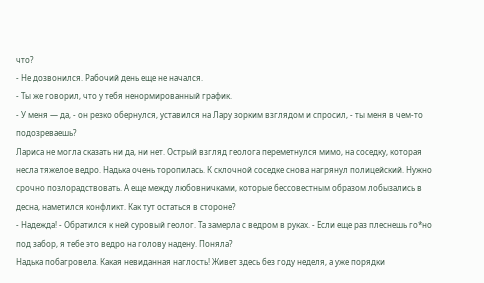что?
- Не дозвонился. Рабочий день еще не начался.
- Ты же говорил, что у тебя ненормированный график.
- У меня — да, - он резко обернулся, уставился на Лару зорким взглядом и спросил, - ты меня в чем-то подозреваешь?
Лариса не могла сказать ни да, ни нет. Острый взгляд геолога переметнулся мимо, на соседку, которая несла тяжелое ведро. Надька очень торопилась. К склочной соседке снова нагрянул полицейский. Нужно срочно позлорадствовать. А еще между любовничками, которые бессовестным образом лобызались в десна, наметился конфликт. Как тут остаться в стороне?
- Надежда! - Обратился к ней суровый геолог. Та замерла с ведром в руках. - Если еще раз плеснешь го*но под забор, я тебе это ведро на голову надену. Поняла?
Надька побагровела. Какая невиданная наглость! Живет здесь без году неделя, а уже порядки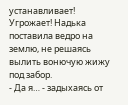устанавливает! Угрожает! Надька поставила ведро на землю, не решаясь вылить вонючую жижу под забор.
- Да я… - задыхаясь от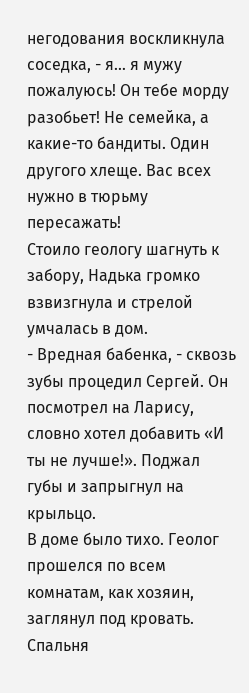негодования воскликнула соседка, - я… я мужу пожалуюсь! Он тебе морду разобьет! Не семейка, а какие-то бандиты. Один другого хлеще. Вас всех нужно в тюрьму пересажать!
Стоило геологу шагнуть к забору, Надька громко взвизгнула и стрелой умчалась в дом.
- Вредная бабенка, - сквозь зубы процедил Сергей. Он посмотрел на Ларису, словно хотел добавить «И ты не лучше!». Поджал губы и запрыгнул на крыльцо.
В доме было тихо. Геолог прошелся по всем комнатам, как хозяин, заглянул под кровать. Спальня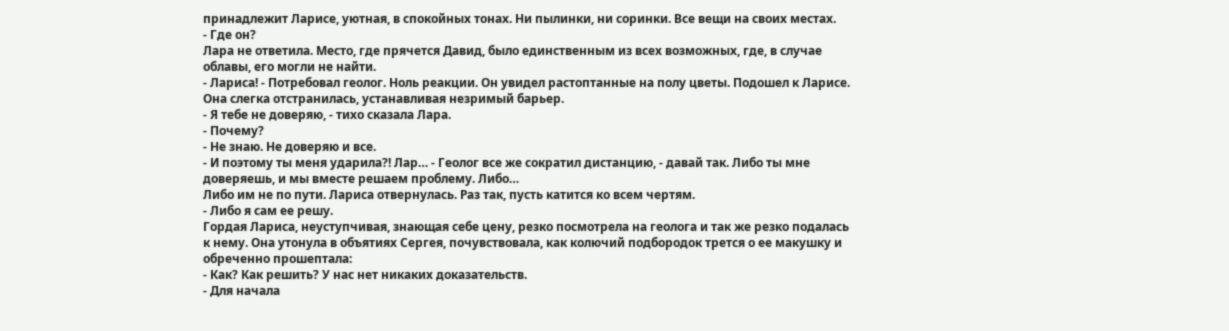принадлежит Ларисе, уютная, в спокойных тонах. Ни пылинки, ни соринки. Все вещи на своих местах.
- Где он?
Лара не ответила. Место, где прячется Давид, было единственным из всех возможных, где, в случае облавы, его могли не найти.
- Лариса! - Потребовал геолог. Ноль реакции. Он увидел растоптанные на полу цветы. Подошел к Ларисе. Она слегка отстранилась, устанавливая незримый барьер.
- Я тебе не доверяю, - тихо сказала Лара.
- Почему?
- Не знаю. Не доверяю и все.
- И поэтому ты меня ударила?! Лар… - Геолог все же сократил дистанцию, - давай так. Либо ты мне доверяешь, и мы вместе решаем проблему. Либо…
Либо им не по пути. Лариса отвернулась. Раз так, пусть катится ко всем чертям.
- Либо я сам ее решу.
Гордая Лариса, неуступчивая, знающая себе цену, резко посмотрела на геолога и так же резко подалась к нему. Она утонула в объятиях Сергея, почувствовала, как колючий подбородок трется о ее макушку и обреченно прошептала:
- Как? Как решить? У нас нет никаких доказательств.
- Для начала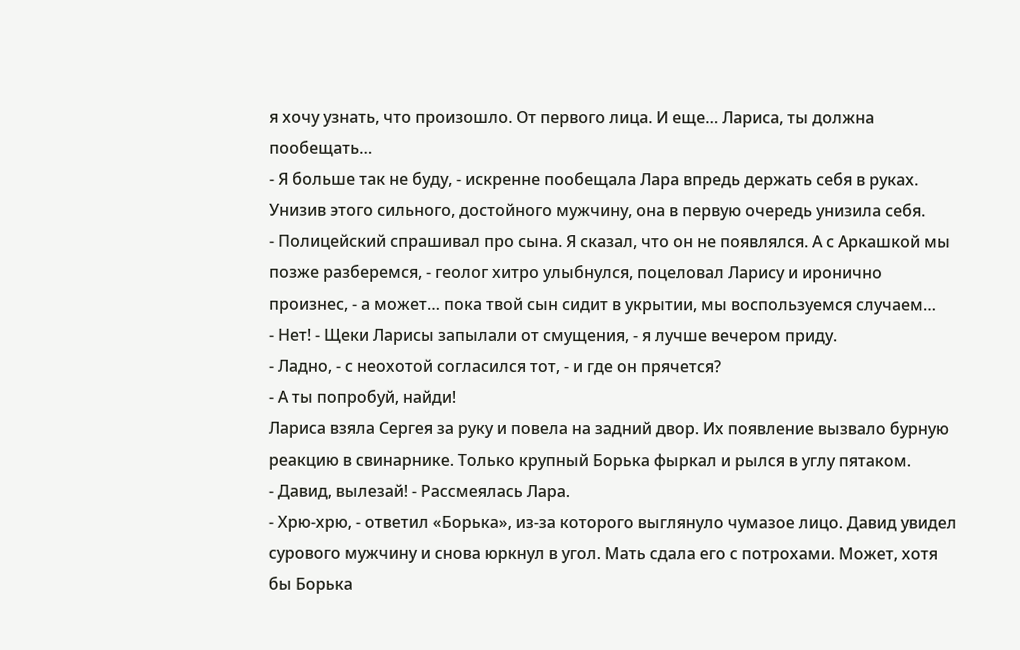я хочу узнать, что произошло. От первого лица. И еще… Лариса, ты должна пообещать…
- Я больше так не буду, - искренне пообещала Лара впредь держать себя в руках. Унизив этого сильного, достойного мужчину, она в первую очередь унизила себя.
- Полицейский спрашивал про сына. Я сказал, что он не появлялся. А с Аркашкой мы позже разберемся, - геолог хитро улыбнулся, поцеловал Ларису и иронично произнес, - а может… пока твой сын сидит в укрытии, мы воспользуемся случаем…
- Нет! - Щеки Ларисы запылали от смущения, - я лучше вечером приду.
- Ладно, - с неохотой согласился тот, - и где он прячется?
- А ты попробуй, найди!
Лариса взяла Сергея за руку и повела на задний двор. Их появление вызвало бурную реакцию в свинарнике. Только крупный Борька фыркал и рылся в углу пятаком.
- Давид, вылезай! - Рассмеялась Лара.
- Хрю-хрю, - ответил «Борька», из-за которого выглянуло чумазое лицо. Давид увидел сурового мужчину и снова юркнул в угол. Мать сдала его с потрохами. Может, хотя бы Борька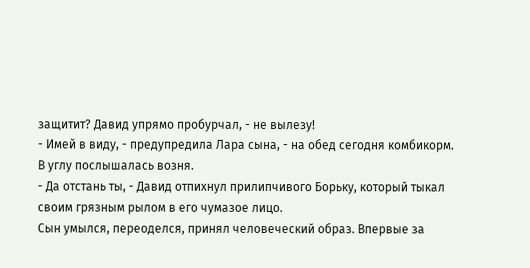защитит? Давид упрямо пробурчал, - не вылезу!
- Имей в виду, - предупредила Лара сына, - на обед сегодня комбикорм.
В углу послышалась возня.
- Да отстань ты, - Давид отпихнул прилипчивого Борьку, который тыкал своим грязным рылом в его чумазое лицо.
Сын умылся, переоделся, принял человеческий образ. Впервые за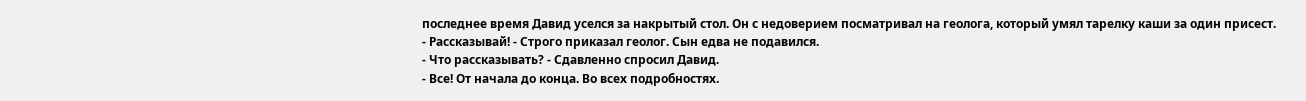последнее время Давид уселся за накрытый стол. Он с недоверием посматривал на геолога, который умял тарелку каши за один присест.
- Рассказывай! - Строго приказал геолог. Сын едва не подавился.
- Что рассказывать? - Сдавленно спросил Давид.
- Все! От начала до конца. Во всех подробностях.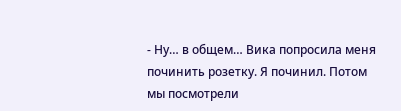- Ну… в общем… Вика попросила меня починить розетку. Я починил. Потом мы посмотрели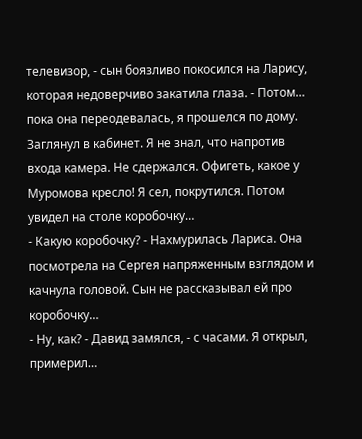телевизор, - сын боязливо покосился на Ларису, которая недоверчиво закатила глаза. - Потом… пока она переодевалась, я прошелся по дому. Заглянул в кабинет. Я не знал, что напротив входа камера. Не сдержался. Офигеть, какое у Муромова кресло! Я сел, покрутился. Потом увидел на столе коробочку…
- Какую коробочку? - Нахмурилась Лариса. Она посмотрела на Сергея напряженным взглядом и качнула головой. Сын не рассказывал ей про коробочку…
- Ну, как? - Давид замялся, - с часами. Я открыл, примерил…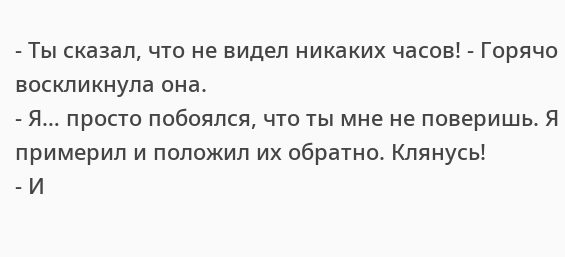- Ты сказал, что не видел никаких часов! - Горячо воскликнула она.
- Я… просто побоялся, что ты мне не поверишь. Я примерил и положил их обратно. Клянусь!
- И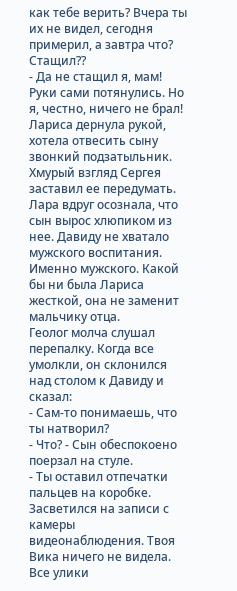как тебе верить? Вчера ты их не видел, сегодня примерил, а завтра что? Стащил??
- Да не стащил я, мам! Руки сами потянулись. Но я, честно, ничего не брал!
Лариса дернула рукой, хотела отвесить сыну звонкий подзатыльник. Хмурый взгляд Сергея заставил ее передумать. Лара вдруг осознала, что сын вырос хлюпиком из нее. Давиду не хватало мужского воспитания. Именно мужского. Какой бы ни была Лариса жесткой, она не заменит мальчику отца.
Геолог молча слушал перепалку. Когда все умолкли, он склонился над столом к Давиду и сказал:
- Сам-то понимаешь, что ты натворил?
- Что? - Сын обеспокоено поерзал на стуле.
- Ты оставил отпечатки пальцев на коробке. Засветился на записи с камеры видеонаблюдения. Твоя Вика ничего не видела. Все улики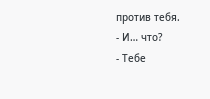против тебя.
- И… что?
- Тебе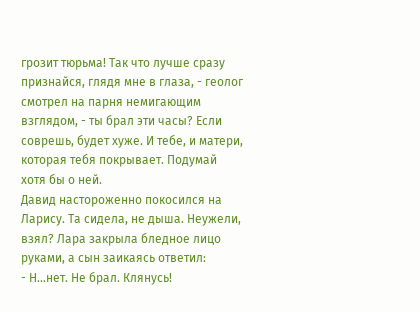грозит тюрьма! Так что лучше сразу признайся, глядя мне в глаза, - геолог смотрел на парня немигающим взглядом, - ты брал эти часы? Если соврешь, будет хуже. И тебе, и матери, которая тебя покрывает. Подумай хотя бы о ней.
Давид настороженно покосился на Ларису. Та сидела, не дыша. Неужели, взял? Лара закрыла бледное лицо руками, а сын заикаясь ответил:
- Н...нет. Не брал. Клянусь!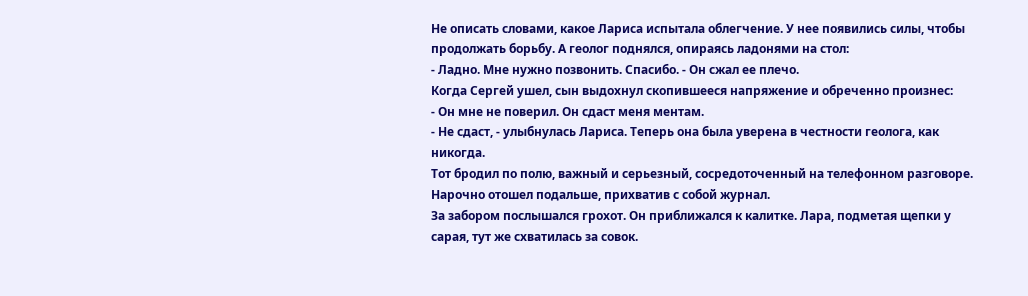Не описать словами, какое Лариса испытала облегчение. У нее появились силы, чтобы продолжать борьбу. А геолог поднялся, опираясь ладонями на стол:
- Ладно. Мне нужно позвонить. Спасибо. - Он сжал ее плечо.
Когда Сергей ушел, сын выдохнул скопившееся напряжение и обреченно произнес:
- Он мне не поверил. Он сдаст меня ментам.
- Не сдаст, - улыбнулась Лариса. Теперь она была уверена в честности геолога, как никогда.
Тот бродил по полю, важный и серьезный, сосредоточенный на телефонном разговоре. Нарочно отошел подальше, прихватив с собой журнал.
За забором послышался грохот. Он приближался к калитке. Лара, подметая щепки у сарая, тут же схватилась за совок.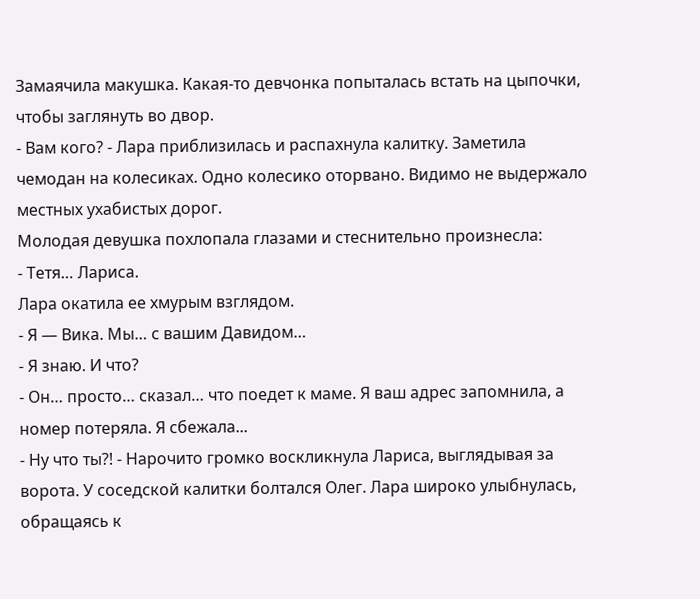Замаячила макушка. Какая-то девчонка попыталась встать на цыпочки, чтобы заглянуть во двор.
- Вам кого? - Лара приблизилась и распахнула калитку. Заметила чемодан на колесиках. Одно колесико оторвано. Видимо не выдержало местных ухабистых дорог.
Молодая девушка похлопала глазами и стеснительно произнесла:
- Тетя… Лариса.
Лара окатила ее хмурым взглядом.
- Я — Вика. Мы… с вашим Давидом…
- Я знаю. И что?
- Он… просто… сказал… что поедет к маме. Я ваш адрес запомнила, а номер потеряла. Я сбежала...
- Ну что ты?! - Нарочито громко воскликнула Лариса, выглядывая за ворота. У соседской калитки болтался Олег. Лара широко улыбнулась, обращаясь к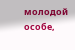молодой особе,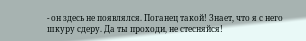- он здесь не появлялся. Поганец такой! Знает, что я с него шкуру сдеру. Да ты проходи, не стесняйся!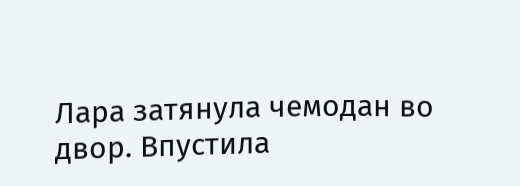Лара затянула чемодан во двор. Впустила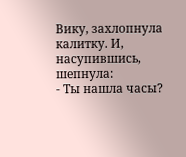Вику, захлопнула калитку. И, насупившись, шепнула:
- Ты нашла часы?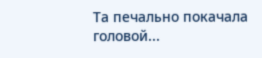Та печально покачала головой...